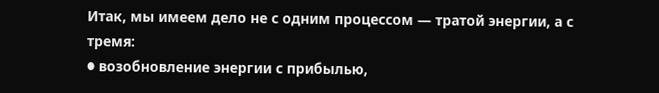Итак, мы имеем дело не с одним процессом — тратой энергии, а с тремя:
● возобновление энергии с прибылью,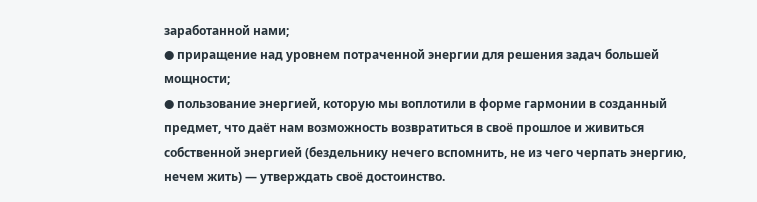заработанной нами;
● приращение над уровнем потраченной энергии для решения задач большей мощности;
● пользование энергией, которую мы воплотили в форме гармонии в созданный предмет, что даёт нам возможность возвратиться в своё прошлое и живиться собственной энергией (бездельнику нечего вспомнить, не из чего черпать энергию, нечем жить) — утверждать своё достоинство.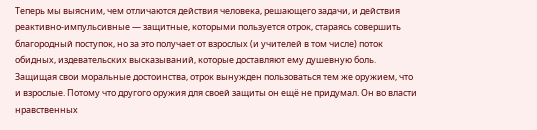Теперь мы выясним, чем отличаются действия человека, решающего задачи, и действия реактивно-импульсивные — защитные, которыми пользуется отрок, стараясь совершить благородный поступок, но за это получает от взрослых (и учителей в том числе) поток обидных, издевательских высказываний, которые доставляют ему душевную боль. Защищая свои моральные достоинства, отрок вынужден пользоваться тем же оружием, что и взрослые. Потому что другого оружия для своей защиты он ещё не придумал. Он во власти нравственных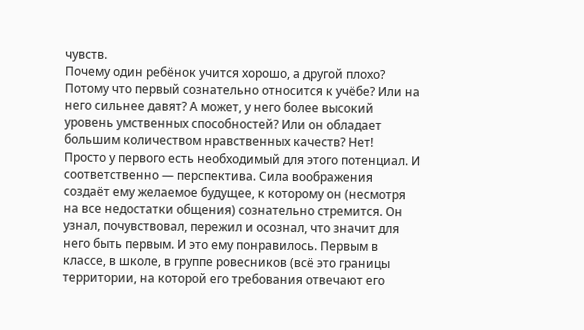чувств.
Почему один ребёнок учится хорошо, а другой плохо? Потому что первый сознательно относится к учёбе? Или на него сильнее давят? А может, у него более высокий уровень умственных способностей? Или он обладает большим количеством нравственных качеств? Нет!
Просто у первого есть необходимый для этого потенциал. И соответственно — перспектива. Сила воображения создаёт ему желаемое будущее, к которому он (несмотря на все недостатки общения) сознательно стремится. Он узнал, почувствовал, пережил и осознал, что значит для него быть первым. И это ему понравилось. Первым в классе, в школе, в группе ровесников (всё это границы территории, на которой его требования отвечают его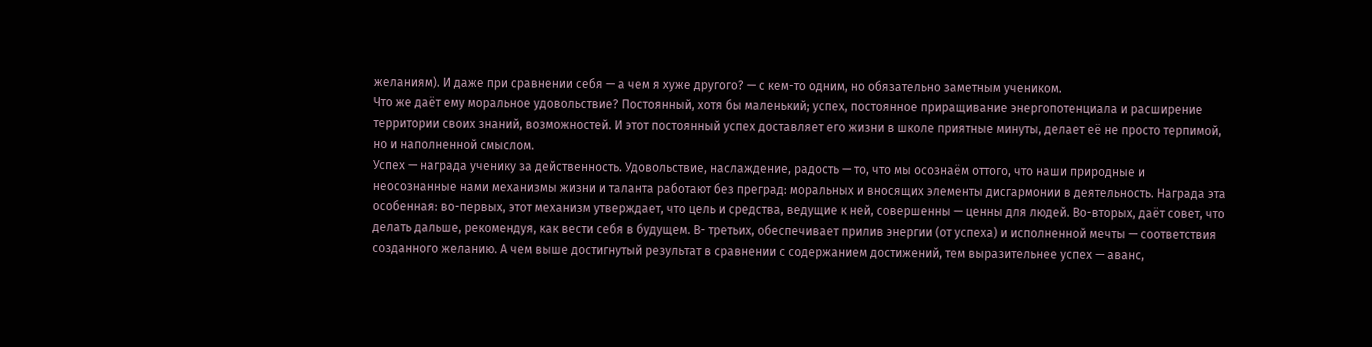желаниям). И даже при сравнении себя — а чем я хуже другого? — с кем-то одним, но обязательно заметным учеником.
Что же даёт ему моральное удовольствие? Постоянный, хотя бы маленький; успех, постоянное приращивание энергопотенциала и расширение территории своих знаний, возможностей. И этот постоянный успех доставляет его жизни в школе приятные минуты, делает её не просто терпимой, но и наполненной смыслом.
Успех — награда ученику за действенность. Удовольствие, наслаждение, радость — то, что мы осознаём оттого, что наши природные и неосознанные нами механизмы жизни и таланта работают без преград: моральных и вносящих элементы дисгармонии в деятельность. Награда эта особенная: во-первых, этот механизм утверждает, что цель и средства, ведущие к ней, совершенны — ценны для людей. Во-вторых, даёт совет, что делать дальше, рекомендуя, как вести себя в будущем. В- третьих, обеспечивает прилив энергии (от успеха) и исполненной мечты — соответствия созданного желанию. А чем выше достигнутый результат в сравнении с содержанием достижений, тем выразительнее успех — аванс,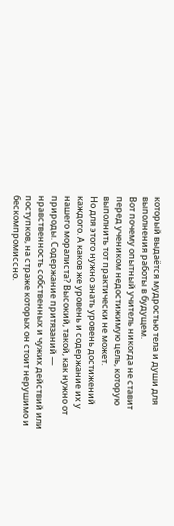который выдаётся мудростью тела и души для выполнения работы в будущем.
Вот почему опытный учитель никогда не ставит перед учеником недостижимую цель, которую выполнить тот практически не может.
Но для этого нужно знать уровень достижений каждого. А каков же уровень и содержание их у нашего моралиста? Высокий, такой, как нужно от природы. Содержание притязаний — нравственность собственных и чужих действий или поступков, на страже которых он стоит нерушимо и бескомпромиссно.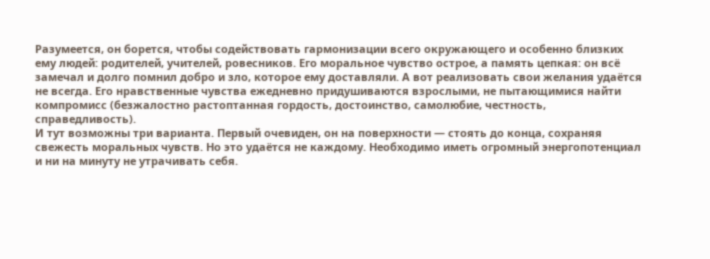Разумеется, он борется, чтобы содействовать гармонизации всего окружающего и особенно близких ему людей: родителей, учителей, ровесников. Его моральное чувство острое, а память цепкая: он всё замечал и долго помнил добро и зло, которое ему доставляли. А вот реализовать свои желания удаётся не всегда. Его нравственные чувства ежедневно придушиваются взрослыми, не пытающимися найти компромисс (безжалостно растоптанная гордость, достоинство, самолюбие, честность, справедливость).
И тут возможны три варианта. Первый очевиден, он на поверхности — стоять до конца, сохраняя свежесть моральных чувств. Но это удаётся не каждому. Необходимо иметь огромный энергопотенциал и ни на минуту не утрачивать себя.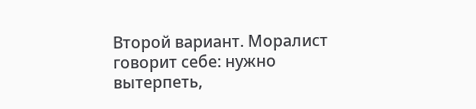Второй вариант. Моралист говорит себе: нужно вытерпеть,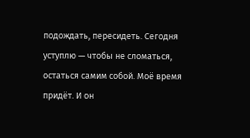подождать, пересидеть. Сегодня уступлю — чтобы не сломаться, остаться самим собой. Моё время придёт. И он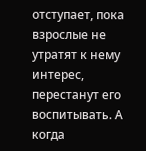отступает, пока взрослые не утратят к нему интерес, перестанут его воспитывать. А когда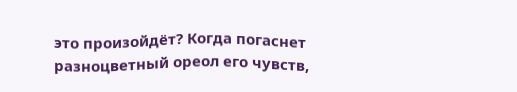это произойдёт? Когда погаснет разноцветный ореол его чувств,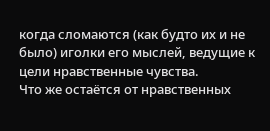когда сломаются (как будто их и не было) иголки его мыслей, ведущие к цели нравственные чувства.
Что же остаётся от нравственных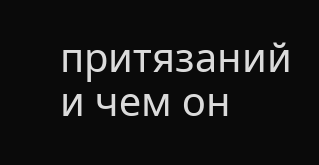притязаний и чем он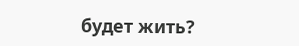будет жить?